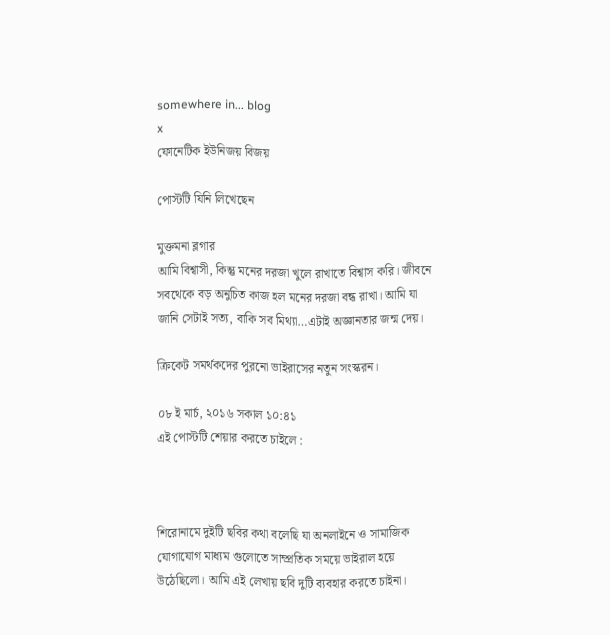somewhere in... blog
x
ফোনেটিক ইউনিজয় বিজয়

পোস্টটি যিনি লিখেছেন

মুক্তমনা ব্লগার
আমি বিশ্বাসী, কিন্তু মনের দরজা খুলে রাখাতে বিশ্বাস করি। জীবনে সবথেকে বড় অনুচিত কাজ হল মনের দরজা বন্ধ রাখা। আমি যা জানি সেটাই সত্য, বাকি সব মিথ্যা…এটাই অজ্ঞানতার জন্ম দেয়।

ক্রিকেট সমর্থকদের পুরনো ভাইরাসের নতুন সংস্করন।

০৮ ই মার্চ, ২০১৬ সকাল ১০:৪১
এই পোস্টটি শেয়ার করতে চাইলে :



শিরোনামে দুইটি ছবির কথা বলেছি যা অনলাইনে ও সামাজিক যোগাযোগ মাধ্যম গুলোতে সাম্প্রতিক সময়ে ভাইরাল হয়ে উঠেছিলো। আমি এই লেখায় ছবি দুটি ব্যবহার করতে চাইনা।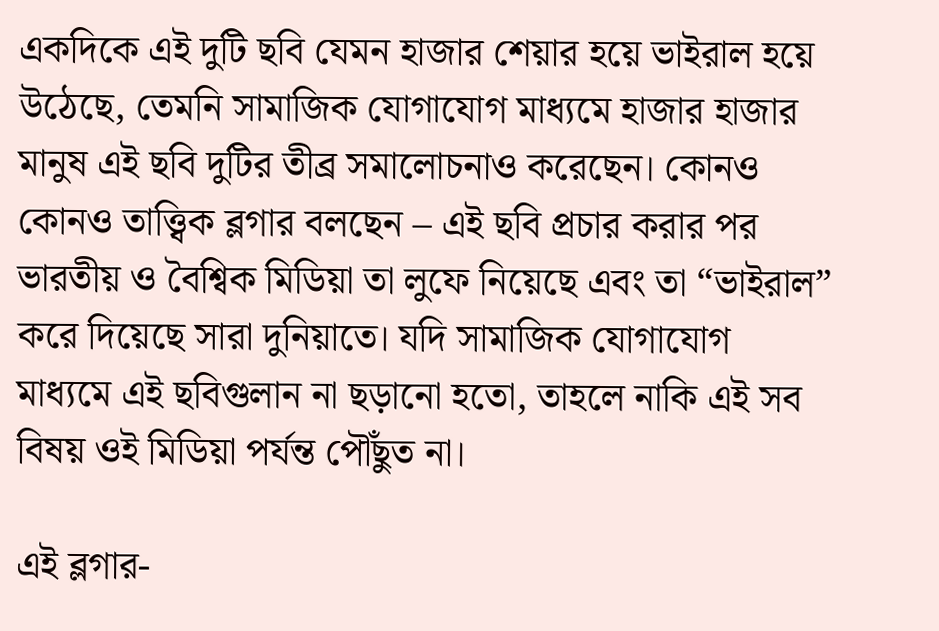একদিকে এই দুটি ছবি যেমন হাজার শেয়ার হয়ে ভাইরাল হয়ে উঠেছে, তেমনি সামাজিক যোগাযোগ মাধ্যমে হাজার হাজার মানুষ এই ছবি দুটির তীব্র সমালোচনাও করেছেন। কোনও কোনও তাত্ত্বিক ব্লগার বলছেন – এই ছবি প্রচার করার পর ভারতীয় ও বৈশ্বিক মিডিয়া তা লুফে নিয়েছে এবং তা “ভাইরাল” করে দিয়েছে সারা দুনিয়াতে। যদি সামাজিক যোগাযোগ মাধ্যমে এই ছবিগুলান না ছড়ানো হতো, তাহলে নাকি এই সব বিষয় ওই মিডিয়া পর্যন্ত পৌঁছুত না।

এই ব্লগার-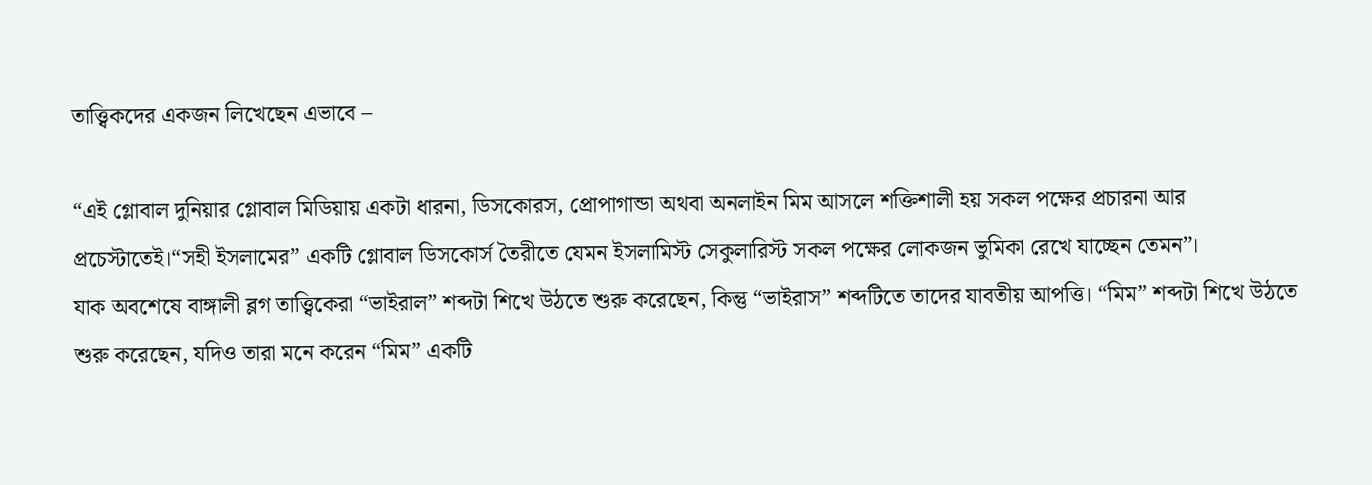তাত্ত্বিকদের একজন লিখেছেন এভাবে –

“এই গ্লোবাল দুনিয়ার গ্লোবাল মিডিয়ায় একটা ধারনা, ডিসকোরস, প্রোপাগান্ডা অথবা অনলাইন মিম আসলে শক্তিশালী হয় সকল পক্ষের প্রচারনা আর প্রচেস্টাতেই।“সহী ইসলামের” একটি গ্লোবাল ডিসকোর্স তৈরীতে যেমন ইসলামিস্ট সেকুলারিস্ট সকল পক্ষের লোকজন ভুমিকা রেখে যাচ্ছেন তেমন”।
যাক অবশেষে বাঙ্গালী ব্লগ তাত্ত্বিকেরা “ভাইরাল” শব্দটা শিখে উঠতে শুরু করেছেন, কিন্তু “ভাইরাস” শব্দটিতে তাদের যাবতীয় আপত্তি। “মিম” শব্দটা শিখে উঠতে শুরু করেছেন, যদিও তারা মনে করেন “মিম” একটি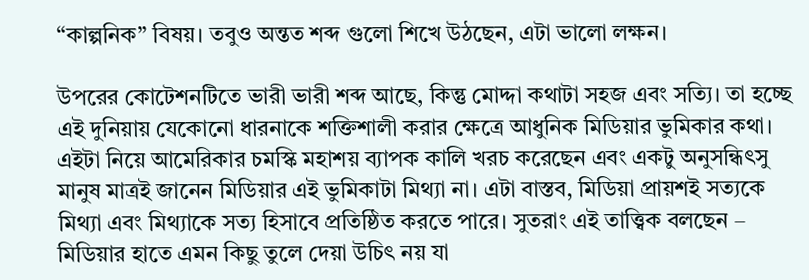“কাল্পনিক” বিষয়। তবুও অন্তত শব্দ গুলো শিখে উঠছেন, এটা ভালো লক্ষন।

উপরের কোটেশনটিতে ভারী ভারী শব্দ আছে, কিন্তু মোদ্দা কথাটা সহজ এবং সত্যি। তা হচ্ছে এই দুনিয়ায় যেকোনো ধারনাকে শক্তিশালী করার ক্ষেত্রে আধুনিক মিডিয়ার ভুমিকার কথা। এইটা নিয়ে আমেরিকার চমস্কি মহাশয় ব্যাপক কালি খরচ করেছেন এবং একটু অনুসন্ধিৎসু মানুষ মাত্রই জানেন মিডিয়ার এই ভুমিকাটা মিথ্যা না। এটা বাস্তব, মিডিয়া প্রায়শই সত্যকে মিথ্যা এবং মিথ্যাকে সত্য হিসাবে প্রতিষ্ঠিত করতে পারে। সুতরাং এই তাত্ত্বিক বলছেন – মিডিয়ার হাতে এমন কিছু তুলে দেয়া উচিৎ নয় যা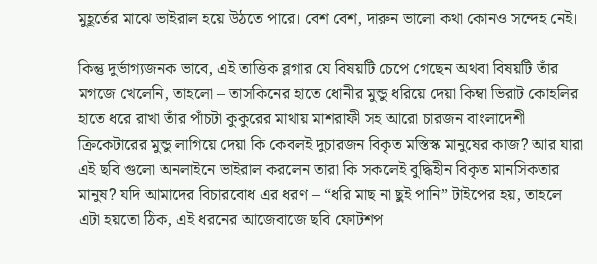মুহূর্তের মাঝে ভাইরাল হয়ে উঠতে পারে। বেশ বেশ, দারুন ভালো কথা কোনও সন্দেহ নেই।

কিন্তু দুর্ভাগ্যজনক ভাবে, এই তাত্তিক ব্লগার যে বিষয়টি চেপে গেছেন অথবা বিষয়টি তাঁর মগজে খেলেনি, তাহলো – তাসকিনের হাতে ধোনীর মুন্ডু ধরিয়ে দেয়া কিম্বা ভিরাট কোহলির হাতে ধরে রাখা তাঁর পাঁচটা কুকুরের মাথায় মাশরাফী সহ আরো চারজন বাংলাদেশী ক্রিকেটারের মুন্ডু লাগিয়ে দেয়া কি কেবলই দুচারজন বিকৃত মস্তিস্ক মানুষের কাজ? আর যারা এই ছবি গুলো অনলাইনে ভাইরাল করলেন তারা কি সকলেই বুদ্ধিহীন বিকৃত মানসিকতার মানুষ? যদি আমাদের বিচারবোধ এর ধরণ – “ধরি মাছ না ছুই পানি” টাইপের হয়, তাহলে এটা হয়তো ঠিক, এই ধরনের আজেবাজে ছবি ফোটশপ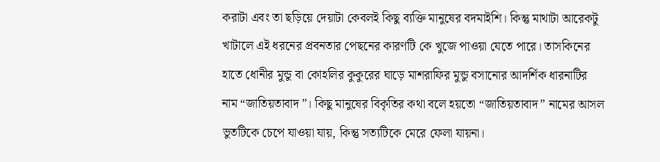করাটা এবং তা ছড়িয়ে দেয়াটা কেবলই কিছু ব্যক্তি মানুষের বদমাইশি। কিন্তু মাথাটা আরেকটু খাটালে এই ধরনের প্রবনতার পেছনের কারণটি কে খুজে পাওয়া যেতে পারে। তাসকিনের হাতে ধোনীর মুন্ডু বা কোহলির কুকুরের ঘাড়ে মাশরাফির মুন্ডু বসানোর আদর্শিক ধারনাটির নাম “জাতিয়তাবাদ”। কিছু মানুষের বিকৃতির কথা বলে হয়তো “জাতিয়তাবাদ” নামের আসল ভুতটিকে চেপে যাওয়া যায়, কিন্তু সত্যটিকে মেরে ফেলা যায়না।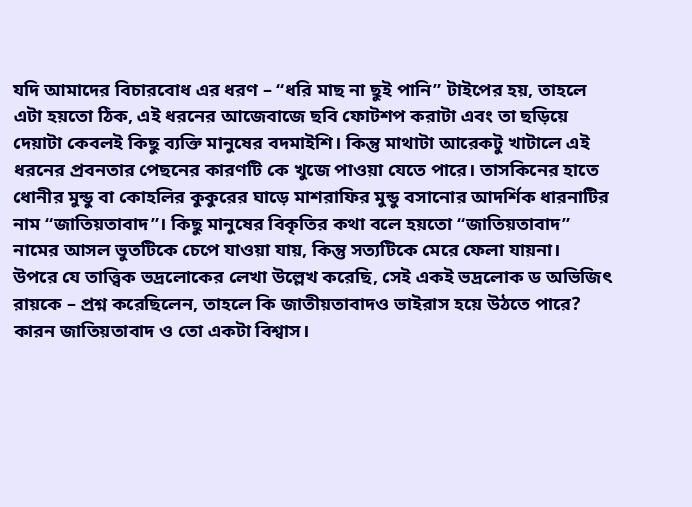যদি আমাদের বিচারবোধ এর ধরণ – “ধরি মাছ না ছুই পানি” টাইপের হয়, তাহলে এটা হয়তো ঠিক, এই ধরনের আজেবাজে ছবি ফোটশপ করাটা এবং তা ছড়িয়ে দেয়াটা কেবলই কিছু ব্যক্তি মানুষের বদমাইশি। কিন্তু মাথাটা আরেকটু খাটালে এই ধরনের প্রবনতার পেছনের কারণটি কে খুজে পাওয়া যেতে পারে। তাসকিনের হাতে ধোনীর মুন্ডু বা কোহলির কুকুরের ঘাড়ে মাশরাফির মুন্ডু বসানোর আদর্শিক ধারনাটির নাম “জাতিয়তাবাদ”। কিছু মানুষের বিকৃতির কথা বলে হয়তো “জাতিয়তাবাদ” নামের আসল ভুতটিকে চেপে যাওয়া যায়, কিন্তু সত্যটিকে মেরে ফেলা যায়না।
উপরে যে তাত্ত্বিক ভদ্রলোকের লেখা উল্লেখ করেছি, সেই একই ভদ্রলোক ড অভিজিৎ রায়কে – প্রশ্ন করেছিলেন, তাহলে কি জাতীয়তাবাদও ভাইরাস হয়ে উঠতে পারে? কারন জাতিয়তাবাদ ও তো একটা বিশ্বাস।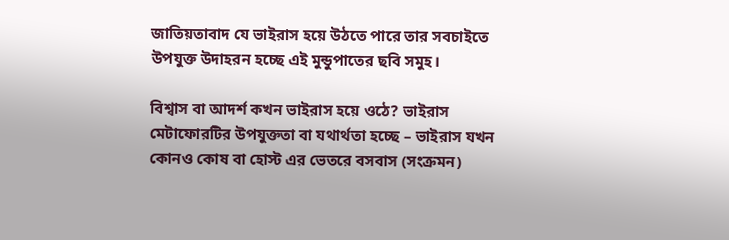জাতিয়তাবাদ যে ভাইরাস হয়ে উঠতে পারে তার সবচাইতে উপযুক্ত উদাহরন হচ্ছে এই মুন্ডুপাতের ছবি সমুহ।

বিশ্বাস বা আদর্শ কখন ভাইরাস হয়ে ওঠে? ভাইরাস মেটাফোরটির উপযুক্ততা বা যথার্থতা হচ্ছে – ভাইরাস যখন কোনও কোষ বা হোস্ট এর ভেতরে বসবাস (সংক্রমন)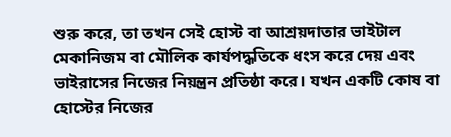শুরু করে, তা তখন সেই হোস্ট বা আশ্রয়দাতার ভাইটাল মেকানিজম বা মৌলিক কার্যপদ্ধতিকে ধংস করে দেয় এবং ভাইরাসের নিজের নিয়ন্ত্রন প্রতিষ্ঠা করে। যখন একটি কোষ বা হোস্টের নিজের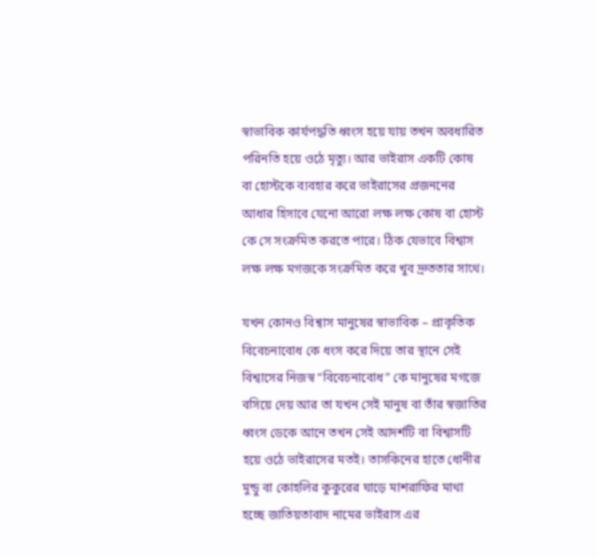স্বাভাবিক কার্যপদ্ধতি ধ্বংস হয়ে যায় তখন অবধারিত পরিনতি হয়ে ওঠে মৃত্যু। আর ভাইরাস একটি কোষ বা হোস্টকে ব্যবহার করে ভাইরাসের প্রজননের আধার হিসাবে যেনো আরো লক্ষ লক্ষ কোষ বা হোস্ট কে সে সংক্রমিত করতে পারে। ঠিক যেভাবে বিশ্বাস লক্ষ লক্ষ মগজকে সংক্রমিত করে খুব দ্রুততার সাথে।

যখন কোনও বিশ্বাস মানুষের স্বাভাবিক – প্রাকৃতিক বিবেচনাবোধ কে ধংস করে দিয়ে তার স্থানে সেই বিশ্বাসের নিজস্ব “বিবেচনাবোধ” কে মানুষের মগজে বসিয়ে দেয় আর তা যখন সেই মানুষ বা তাঁর স্বজাতির ধ্বংস ডেকে আনে তখন সেই আদর্শটি বা বিশ্বাসটি হয়ে ওঠে ভাইরাসের মতই। তাসকিনের হাতে ধোনীর মুন্ডু বা কোহলির কুকুরের ঘাড়ে মাশরাফির মাথা হচ্ছে জাতিয়তাবাদ নামের ভাইরাস এর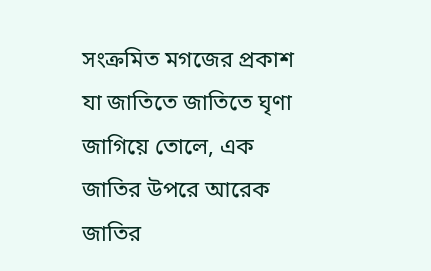সংক্রমিত মগজের প্রকাশ যা জাতিতে জাতিতে ঘৃণা জাগিয়ে তোলে, এক জাতির উপরে আরেক জাতির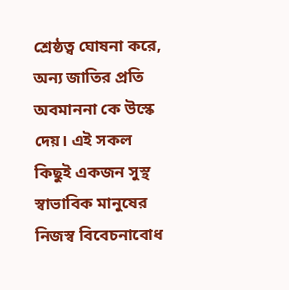শ্রেষ্ঠত্ব ঘোষনা করে, অন্য জাতির প্রতি অবমাননা কে উস্কে দেয়। এই সকল কিছুই একজন সুস্থ স্বাভাবিক মানুষের নিজস্ব বিবেচনাবোধ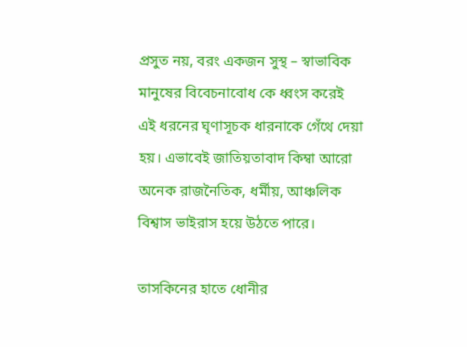প্রসুত নয়, বরং একজন সুস্থ – স্বাভাবিক মানুষের বিবেচনাবোধ কে ধ্বংস করেই এই ধরনের ঘৃণাসূচক ধারনাকে গেঁথে দেয়া হয়। এভাবেই জাতিয়তাবাদ কিম্বা আরো অনেক রাজনৈতিক, ধর্মীয়, আঞ্চলিক বিশ্বাস ভাইরাস হয়ে উঠতে পারে।

তাসকিনের হাতে ধোনীর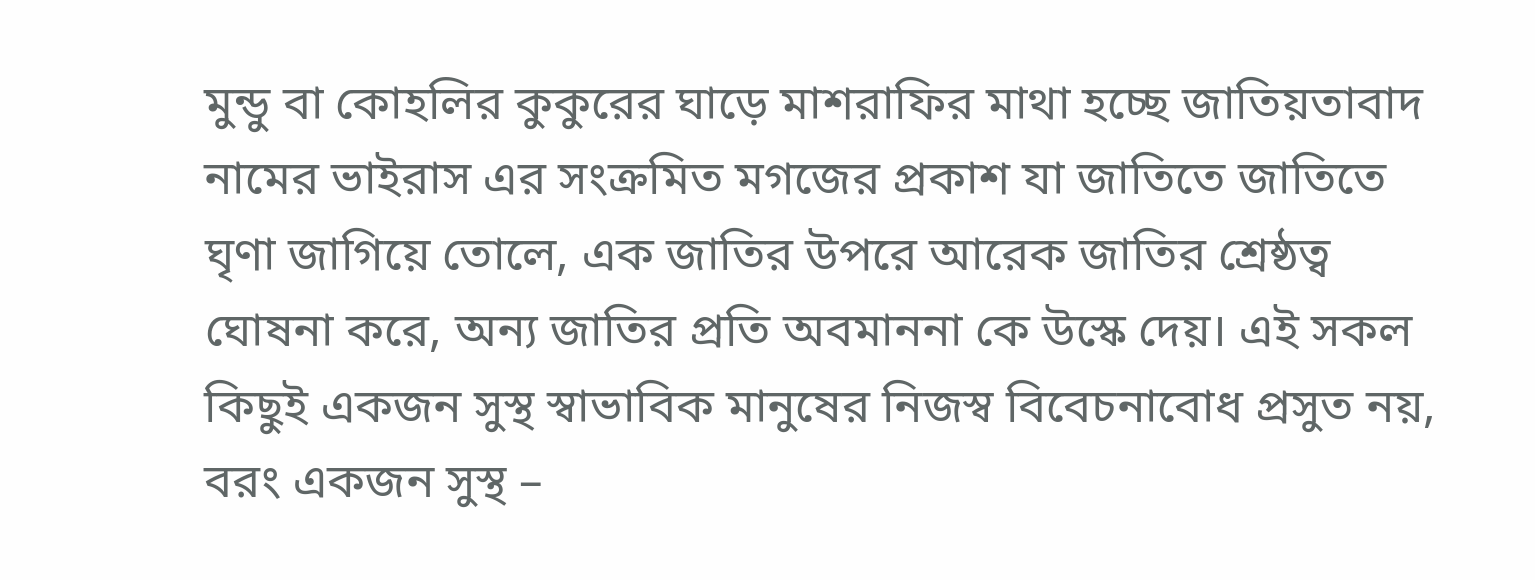মুন্ডু বা কোহলির কুকুরের ঘাড়ে মাশরাফির মাথা হচ্ছে জাতিয়তাবাদ নামের ভাইরাস এর সংক্রমিত মগজের প্রকাশ যা জাতিতে জাতিতে ঘৃণা জাগিয়ে তোলে, এক জাতির উপরে আরেক জাতির শ্রেষ্ঠত্ব ঘোষনা করে, অন্য জাতির প্রতি অবমাননা কে উস্কে দেয়। এই সকল কিছুই একজন সুস্থ স্বাভাবিক মানুষের নিজস্ব বিবেচনাবোধ প্রসুত নয়, বরং একজন সুস্থ –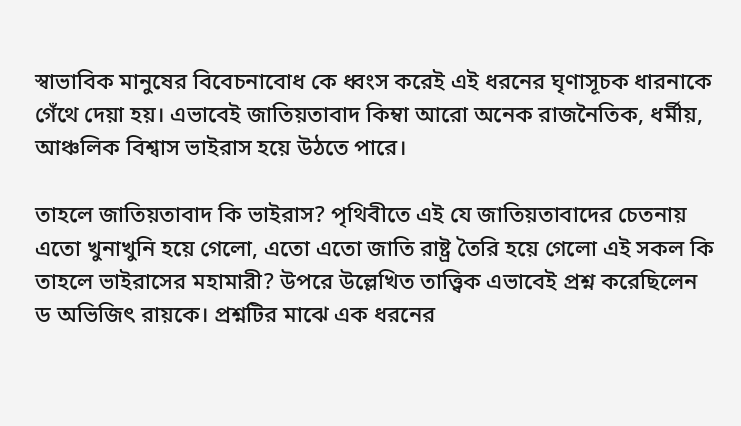স্বাভাবিক মানুষের বিবেচনাবোধ কে ধ্বংস করেই এই ধরনের ঘৃণাসূচক ধারনাকে গেঁথে দেয়া হয়। এভাবেই জাতিয়তাবাদ কিম্বা আরো অনেক রাজনৈতিক, ধর্মীয়, আঞ্চলিক বিশ্বাস ভাইরাস হয়ে উঠতে পারে।

তাহলে জাতিয়তাবাদ কি ভাইরাস? পৃথিবীতে এই যে জাতিয়তাবাদের চেতনায় এতো খুনাখুনি হয়ে গেলো, এতো এতো জাতি রাষ্ট্র তৈরি হয়ে গেলো এই সকল কি তাহলে ভাইরাসের মহামারী? উপরে উল্লেখিত তাত্ত্বিক এভাবেই প্রশ্ন করেছিলেন ড অভিজিৎ রায়কে। প্রশ্নটির মাঝে এক ধরনের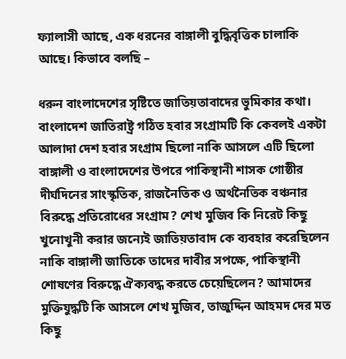ফ্যালাসী আছে, এক ধরনের বাঙ্গালী বুদ্ধিবৃত্তিক চালাকি আছে। কিভাবে বলছি –

ধরুন বাংলাদেশের সৃষ্টিতে জাতিয়তাবাদের ভুমিকার কথা। বাংলাদেশ জাতিরাষ্ট্র গঠিত হবার সংগ্রামটি কি কেবলই একটা আলাদা দেশ হবার সংগ্রাম ছিলো নাকি আসলে এটি ছিলো বাঙ্গালী ও বাংলাদেশের উপরে পাকিস্থানী শাসক গোষ্ঠীর দীর্ঘদিনের সাংস্কৃতিক, রাজনৈতিক ও অর্থনৈতিক বঞ্চনার বিরুদ্ধে প্রতিরোধের সংগ্রাম? শেখ মুজিব কি নিরেট কিছু খুনোখুনী করার জন্যেই জাতিয়তাবাদ কে ব্যবহার করেছিলেন নাকি বাঙ্গালী জাতিকে তাদের দাবীর সপক্ষে, পাকিস্থানী শোষণের বিরুদ্ধে ঐক্যবদ্ধ করতে চেয়েছিলেন? আমাদের মুক্তিযুদ্ধটি কি আসলে শেখ মুজিব, তাজুদ্দিন আহমদ দের মত কিছু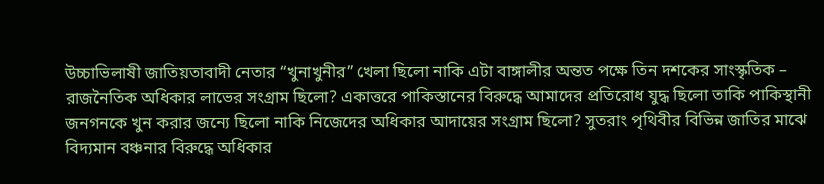উচ্চাভিলাষী জাতিয়তাবাদী নেতার “খুনাখুনীর” খেলা ছিলো নাকি এটা বাঙ্গালীর অন্তত পক্ষে তিন দশকের সাংস্কৃতিক – রাজনৈতিক অধিকার লাভের সংগ্রাম ছিলো? একাত্তরে পাকিস্তানের বিরুদ্ধে আমাদের প্রতিরোধ যুদ্ধ ছিলো তাকি পাকিস্থানী জনগনকে খুন করার জন্যে ছিলো নাকি নিজেদের অধিকার আদায়ের সংগ্রাম ছিলো? সুতরাং পৃথিবীর বিভিন্ন জাতির মাঝে বিদ্যমান বঞ্চনার বিরুদ্ধে অধিকার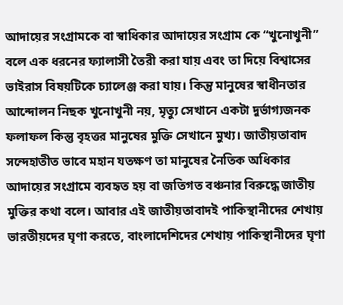আদায়ের সংগ্রামকে বা স্বাধিকার আদায়ের সংগ্রাম কে “খুনোখুনী” বলে এক ধরনের ফ্যালাসী তৈরী করা যায় এবং তা দিয়ে বিশ্বাসের ভাইরাস বিষয়টিকে চ্যালেঞ্জ করা যায়। কিন্তু মানুষের স্বাধীনতার আন্দোলন নিছক খুনোখুনী নয়, মৃত্যু সেখানে একটা দুর্ভাগ্যজনক ফলাফল কিন্তু বৃহত্তর মানুষের মুক্তি সেখানে মুখ্য। জাতীয়তাবাদ সন্দেহাতীত ভাবে মহান যতক্ষণ তা মানুষের নৈতিক অধিকার আদায়ের সংগ্রামে ব্যবহৃত হয় বা জতিগত বঞ্চনার বিরুদ্ধে জাতীয় মুক্তির কথা বলে। আবার এই জাতীয়তাবাদই পাকিস্থানীদের শেখায় ভারতীয়দের ঘৃণা করতে, বাংলাদেশিদের শেখায় পাকিস্থানীদের ঘৃণা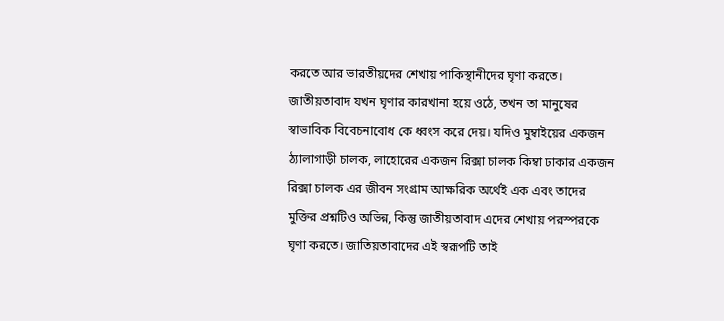করতে আর ভারতীয়দের শেখায় পাকিস্থানীদের ঘৃণা করতে। জাতীয়তাবাদ যখন ঘৃণার কারখানা হয়ে ওঠে, তখন তা মানুষের স্বাভাবিক বিবেচনাবোধ কে ধ্বংস করে দেয়। যদিও মুম্বাইয়ের একজন ঠ্যালাগাড়ী চালক, লাহোরের একজন রিক্সা চালক কিম্বা ঢাকার একজন রিক্সা চালক এর জীবন সংগ্রাম আক্ষরিক অর্থেই এক এবং তাদের মুক্তির প্রশ্নটিও অভিন্ন, কিন্তু জাতীয়তাবাদ এদের শেখায় পরস্পরকে ঘৃণা করতে। জাতিয়তাবাদের এই স্বরূপটি তাই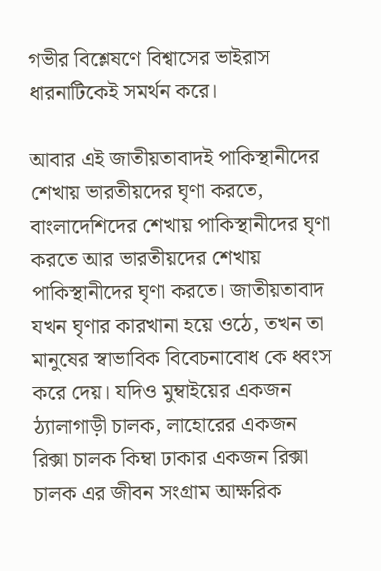গভীর বিশ্লেষণে বিশ্বাসের ভাইরাস ধারনাটিকেই সমর্থন করে।

আবার এই জাতীয়তাবাদই পাকিস্থানীদের শেখায় ভারতীয়দের ঘৃণা করতে, বাংলাদেশিদের শেখায় পাকিস্থানীদের ঘৃণা করতে আর ভারতীয়দের শেখায় পাকিস্থানীদের ঘৃণা করতে। জাতীয়তাবাদ যখন ঘৃণার কারখানা হয়ে ওঠে, তখন তা মানুষের স্বাভাবিক বিবেচনাবোধ কে ধ্বংস করে দেয়। যদিও মুম্বাইয়ের একজন ঠ্যালাগাড়ী চালক, লাহোরের একজন রিক্সা চালক কিম্বা ঢাকার একজন রিক্সা চালক এর জীবন সংগ্রাম আক্ষরিক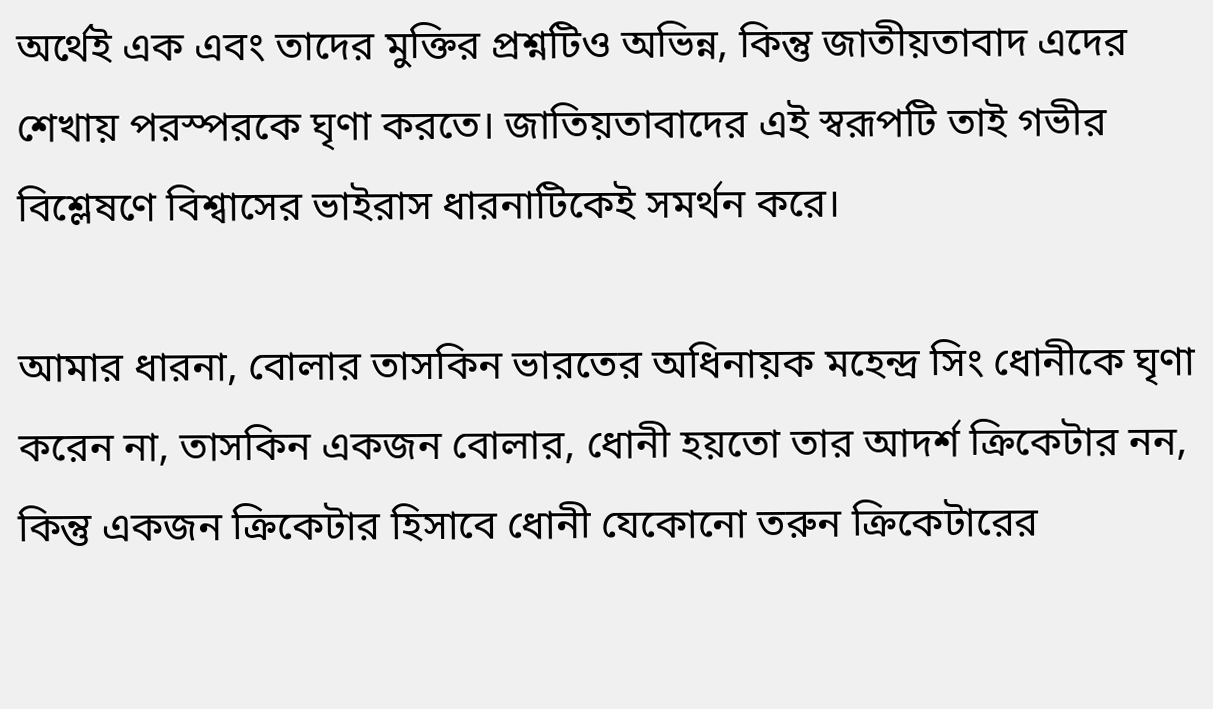অর্থেই এক এবং তাদের মুক্তির প্রশ্নটিও অভিন্ন, কিন্তু জাতীয়তাবাদ এদের শেখায় পরস্পরকে ঘৃণা করতে। জাতিয়তাবাদের এই স্বরূপটি তাই গভীর বিশ্লেষণে বিশ্বাসের ভাইরাস ধারনাটিকেই সমর্থন করে।

আমার ধারনা, বোলার তাসকিন ভারতের অধিনায়ক মহেন্দ্র সিং ধোনীকে ঘৃণা করেন না, তাসকিন একজন বোলার, ধোনী হয়তো তার আদর্শ ক্রিকেটার নন, কিন্তু একজন ক্রিকেটার হিসাবে ধোনী যেকোনো তরুন ক্রিকেটারের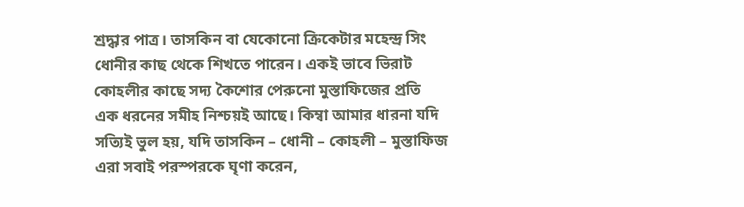শ্রদ্ধার পাত্র। তাসকিন বা যেকোনো ক্রিকেটার মহেন্দ্র সিং ধোনীর কাছ থেকে শিখতে পারেন। একই ভাবে ভিরাট কোহলীর কাছে সদ্য কৈশোর পেরুনো মুস্তাফিজের প্রতি এক ধরনের সমীহ নিশ্চয়ই আছে। কিম্বা আমার ধারনা যদি সত্যিই ভুল হয়, যদি তাসকিন – ধোনী – কোহলী – মুস্তাফিজ এরা সবাই পরস্পরকে ঘৃণা করেন,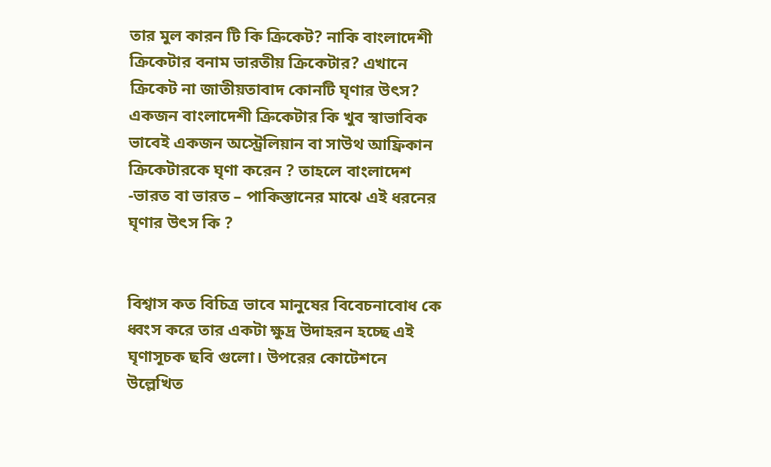তার মুল কারন টি কি ক্রিকেট? নাকি বাংলাদেশী ক্রিকেটার বনাম ভারতীয় ক্রিকেটার? এখানে ক্রিকেট না জাতীয়তাবাদ কোনটি ঘৃণার উৎস? একজন বাংলাদেশী ক্রিকেটার কি খুব স্বাভাবিক ভাবেই একজন অস্ট্রেলিয়ান বা সাউথ আফ্রিকান ক্রিকেটারকে ঘৃণা করেন ? তাহলে বাংলাদেশ -ভারত বা ভারত – পাকিস্তানের মাঝে এই ধরনের ঘৃণার উৎস কি ?


বিশ্বাস কত বিচিত্র ভাবে মানুষের বিবেচনাবোধ কে ধ্বংস করে তার একটা ক্ষুদ্র উদাহরন হচ্ছে এই ঘৃণাসূচক ছবি গুলো। উপরের কোটেশনে উল্লেখিত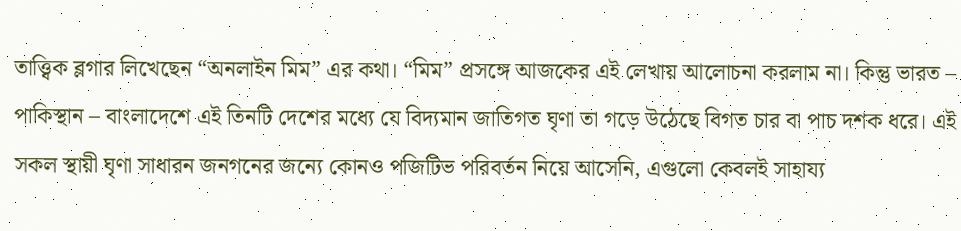তাত্ত্বিক ব্লগার লিখেছেন “অনলাইন মিম” এর কথা। “মিম” প্রসঙ্গে আজকের এই লেখায় আলোচনা করলাম না। কিন্তু ভারত – পাকিস্থান – বাংলাদেশে এই তিনটি দেশের মধ্যে যে বিদ্যমান জাতিগত ঘৃণা তা গড়ে উঠেছে বিগত চার বা পাচ দশক ধরে। এই সকল স্থায়ী ঘৃণা সাধারন জনগনের জন্যে কোনও পজিটিভ পরিবর্তন নিয়ে আসেনি, এগুলো কেবলই সাহায্য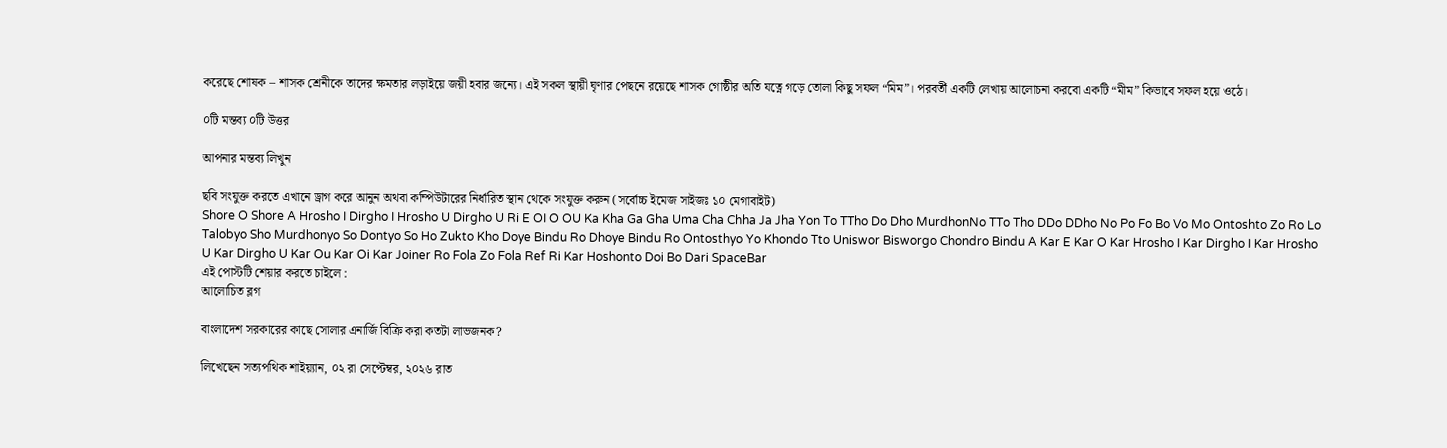করেছে শোষক – শাসক শ্রেনীকে তাদের ক্ষমতার লড়াইয়ে জয়ী হবার জন্যে। এই সকল স্থায়ী ঘৃণার পেছনে রয়েছে শাসক গোষ্ঠীর অতি যত্নে গড়ে তোলা কিছু সফল “মিম”। পরবর্তী একটি লেখায় আলোচনা করবো একটি “মীম” কিভাবে সফল হয়ে ওঠে।

০টি মন্তব্য ০টি উত্তর

আপনার মন্তব্য লিখুন

ছবি সংযুক্ত করতে এখানে ড্রাগ করে আনুন অথবা কম্পিউটারের নির্ধারিত স্থান থেকে সংযুক্ত করুন (সর্বোচ্চ ইমেজ সাইজঃ ১০ মেগাবাইট)
Shore O Shore A Hrosho I Dirgho I Hrosho U Dirgho U Ri E OI O OU Ka Kha Ga Gha Uma Cha Chha Ja Jha Yon To TTho Do Dho MurdhonNo TTo Tho DDo DDho No Po Fo Bo Vo Mo Ontoshto Zo Ro Lo Talobyo Sho Murdhonyo So Dontyo So Ho Zukto Kho Doye Bindu Ro Dhoye Bindu Ro Ontosthyo Yo Khondo Tto Uniswor Bisworgo Chondro Bindu A Kar E Kar O Kar Hrosho I Kar Dirgho I Kar Hrosho U Kar Dirgho U Kar Ou Kar Oi Kar Joiner Ro Fola Zo Fola Ref Ri Kar Hoshonto Doi Bo Dari SpaceBar
এই পোস্টটি শেয়ার করতে চাইলে :
আলোচিত ব্লগ

বাংলাদেশ সরকারের কাছে সোলার এনার্জি বিক্রি করা কতটা লাভজনক?

লিখেছেন সত্যপথিক শাইয়্যান, ০২ রা সেপ্টেম্বর, ২০২৬ রাত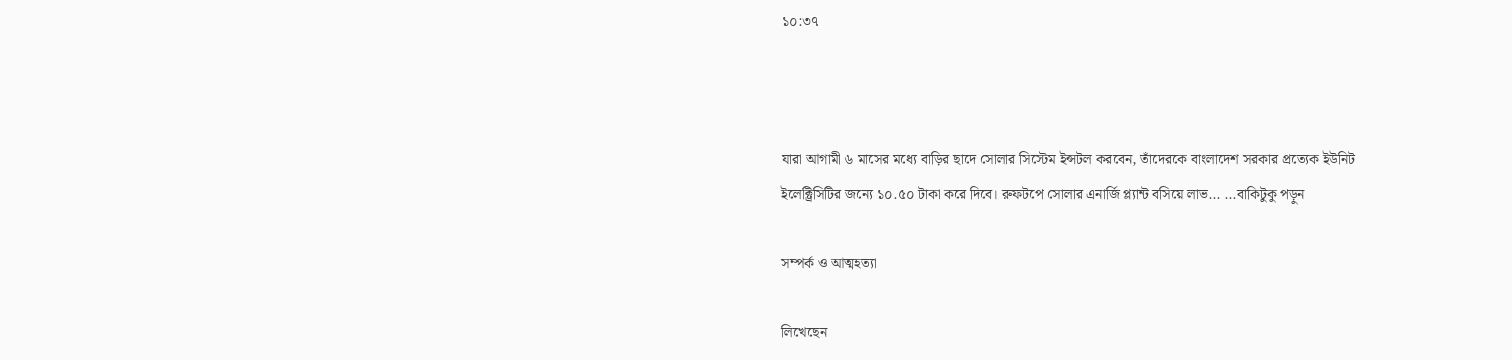১০:৩৭



যারা আগামী ৬ মাসের মধ্যে বাড়ির ছাদে সোলার সিস্টেম ইন্সটল করবেন, তাঁদেরকে বাংলাদেশ সরকার প্রত্যেক ইউনিট ইলেক্ট্রিসিটির জন্যে ১০.৫০ টাকা করে দিবে। রুফটপে সোলার এনার্জি প্ল্যান্ট বসিয়ে লাভ... ...বাকিটুকু পড়ুন

সম্পর্ক ও আত্মহত্যা

লিখেছেন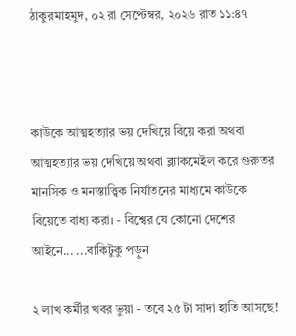ঠাকুরমাহমুদ, ০২ রা সেপ্টেম্বর, ২০২৬ রাত ১১:৪৭



কাউকে আত্মহত্যার ভয় দেখিয়ে বিয়ে করা অথবা আত্মহত্যার ভয় দেখিয়ে অথবা ব্ল্যাকমেইল করে গুরুতর মানসিক ও মনস্তাত্ত্বিক নির্যাতনের মাধ্যমে কাউকে বিয়েতে বাধ্য করা। - বিশ্বের যে কোনো দেশের আইনে... ...বাকিটুকু পড়ুন

২ লাখ কর্মীর খবর ভুয়া - তবে ২৫ টা সাদা হাতি আসছে!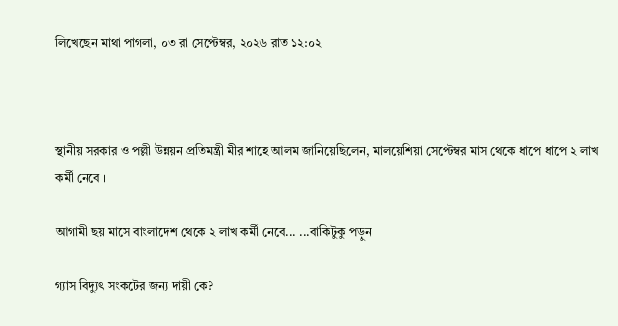লিখেছেন মাথা পাগলা, ০৩ রা সেপ্টেম্বর, ২০২৬ রাত ১২:০২



স্থানীয় সরকার ও পল্লী উন্নয়ন প্রতিমন্ত্রী মীর শাহে আলম জানিয়েছিলেন, মালয়েশিয়া সেপ্টেম্বর মাস থেকে ধাপে ধাপে ২ লাখ কর্মী নেবে ।

আগামী ছয় মাসে বাংলাদেশ থেকে ২ লাখ কর্মী নেবে... ...বাকিটুকু পড়ুন

গ্যাস বিদ্যুৎ সংকটের জন্য দায়ী কে?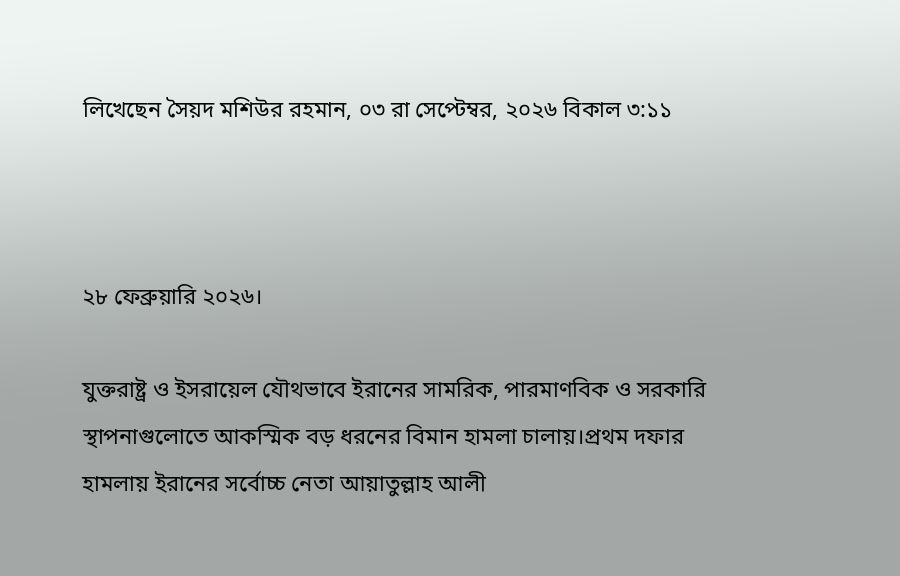লিখেছেন সৈয়দ মশিউর রহমান, ০৩ রা সেপ্টেম্বর, ২০২৬ বিকাল ৩:১১



২৮ ফেব্রুয়ারি ২০২৬।

যুক্তরাষ্ট্র ও ইসরায়েল যৌথভাবে ইরানের সামরিক, পারমাণবিক ও সরকারি স্থাপনাগুলোতে আকস্মিক বড় ধরনের বিমান হামলা চালায়।প্রথম দফার হামলায় ইরানের সর্বোচ্চ নেতা আয়াতুল্লাহ আলী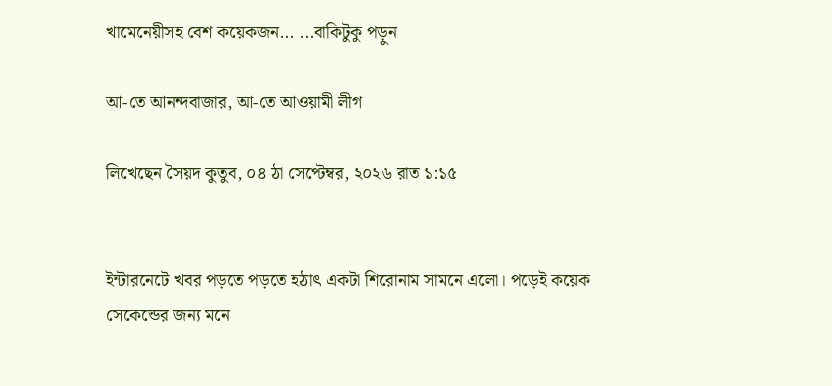খামেনেয়ীসহ বেশ কয়েকজন... ...বাকিটুকু পড়ুন

আ-তে আনন্দবাজার, আ-তে আওয়ামী লীগ

লিখেছেন সৈয়দ কুতুব, ০৪ ঠা সেপ্টেম্বর, ২০২৬ রাত ১:১৫


ইন্টারনেটে খবর পড়তে পড়তে হঠাৎ একটা শিরোনাম সামনে এলো। পড়েই কয়েক সেকেন্ডের জন্য মনে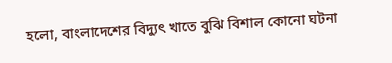হলো, বাংলাদেশের বিদ্যুৎ খাতে বুঝি বিশাল কোনো ঘটনা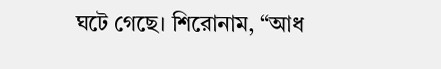ঘটে গেছে। শিরোনাম, “আধ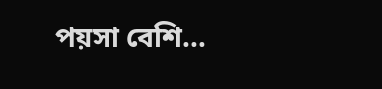পয়সা বেশি...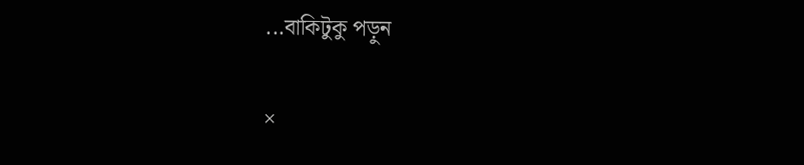...বাকিটুকু পড়ুন

×